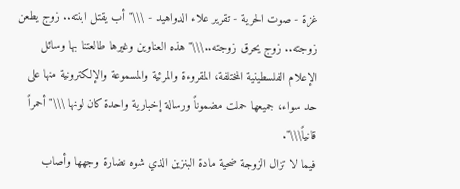غزة - صوت الحرية - تقرير علاء الدواهيد - \\\"أب يقتل ابنته.. زوج يطعن زوجته.. زوج يحرق زوجته..\\\" هذه العناوين وغيرها طالعتنا بها وسائل الإعلام الفلسطينية المختلفة، المقروءة والمرئية والمسموعة والإلكترونية منها على حد سواء، جميعها حملت مضموناً ورسالة إخبارية واحدة كان لونها \\\"أحمراً قانياً\\\".
فيما لا تزال الزوجة ضحية مادة البنزين الذي شوه نضارة وجهها وأصاب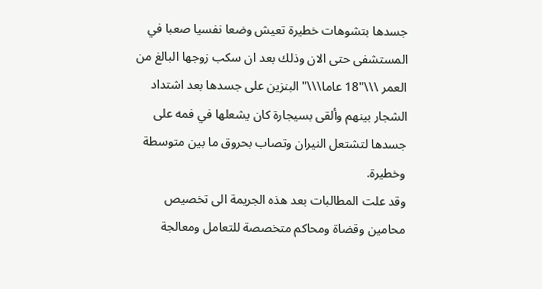جسدها بتشوهات خطيرة تعيش وضعا نفسيا صعبا في المستشفى حتى الان وذلك بعد ان سكب زوجها البالغ من العمر \\\"18 عاما\\\" البنزين على جسدها بعد اشتداد الشجار بينهم وألقى بسيجارة كان يشعلها في فمه على جسدها لتشتعل النيران وتصاب بحروق ما بين متوسطة وخطيرة.
وقد علت المطالبات بعد هذه الجريمة الى تخصيص محامين وقضاة ومحاكم متخصصة للتعامل ومعالجة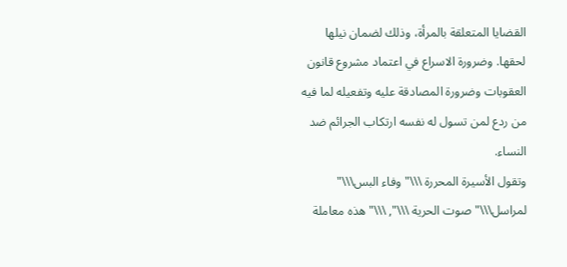القضايا المتعلقة بالمرأة، وذلك لضمان نيلها لحقها. وضرورة الاسراع في اعتماد مشروع قانون العقوبات وضرورة المصادقة عليه وتفعيله لما فيه من ردع لمن تسول له نفسه ارتكاب الجرائم ضد النساء.
وتقول الأسيرة المحررة \\\"وفاء البس\\\" لمراسل\\\" صوت الحرية \\\", \\\"هذه معاملة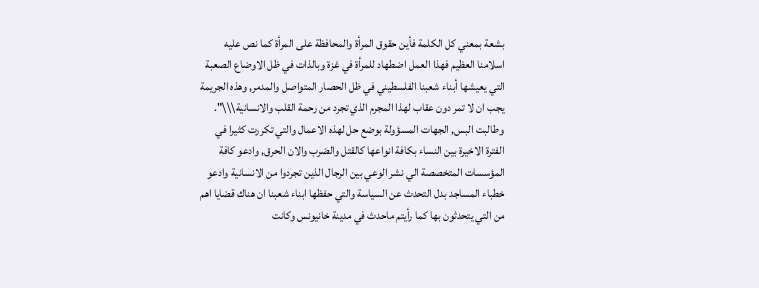بشعة بمعني كل الكلمة فأين حقوق المرأة والمحافظة على المرأة كما نص عليه اسلامنا العظيم فهذا العمل اضطهاد للمرأة في غزة وبالذات في ظل الاوضاع الصعبة التي يعيشها أبناء شعبنا الفلسطيني في ظل الحصار المتواصل والمدمر, وهذه الجريمة يجب ان لا تمر دون عقاب لهذا المجرم الذي تجرد من رحمة القلب والانسانية\\\".
وطالبت البس, الجهات المسؤولة بوضع حل لهذه الاعمال والتي تكررت كثيرا في الفترة الاخيرة بين النساء بكافة انواعها كالقتل والضرب والان الحرق, وادعو كافة المؤسسات المتخصصة الي نشر الوعي بين الرجال الذين تجردوا من الانسانية وادعو خطباء المساجد بدل التحدث عن السياسة والتي حفظها ابناء شعبنا ان هناك قضايا اهم من التي يتحدثون بها كما رأيتم ماحدث في مدينة خانيونس وكانت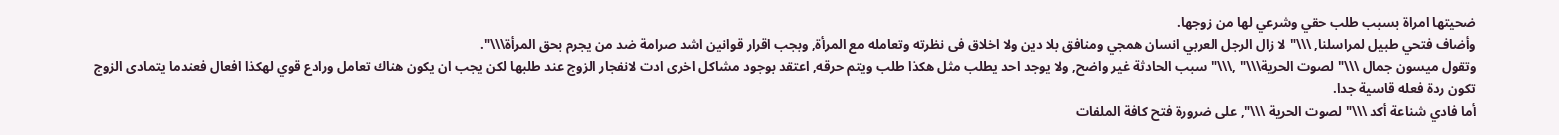ضحيتها امراة بسبب طلب حقي وشرعي لها من زوجها.
وأضاف فتحي طبيل لمراسلنا, \\\"لا زال الرجل العربي انسان همجي ومنافق بلا دين ولا اخلاق فى نظرته وتعامله مع المرأة, وبجب اقرار قوانين اشد صرامة ضد من يجرم بحق المرأة\\\".
وتقول ميسون جمال \\\"لصوت الحرية\\\" ,\\\"سبب الحادثة غير واضح, ولا يوجد احد يطلب مثل هكذا طلب ويتم حرقه, اعتقد بوجود مشاكل اخرى ادت لانفجار الزوج عند طلبها لكن يجب ان يكون هناك تعامل ورادع قوي لهكذا افعال فعندما يتمادى الزوج تكون ردة فعله قاسية جدا.
أما فادي شناعة أكد \\\" لصوت الحرية \\\", على ضرورة فتح كافة الملفات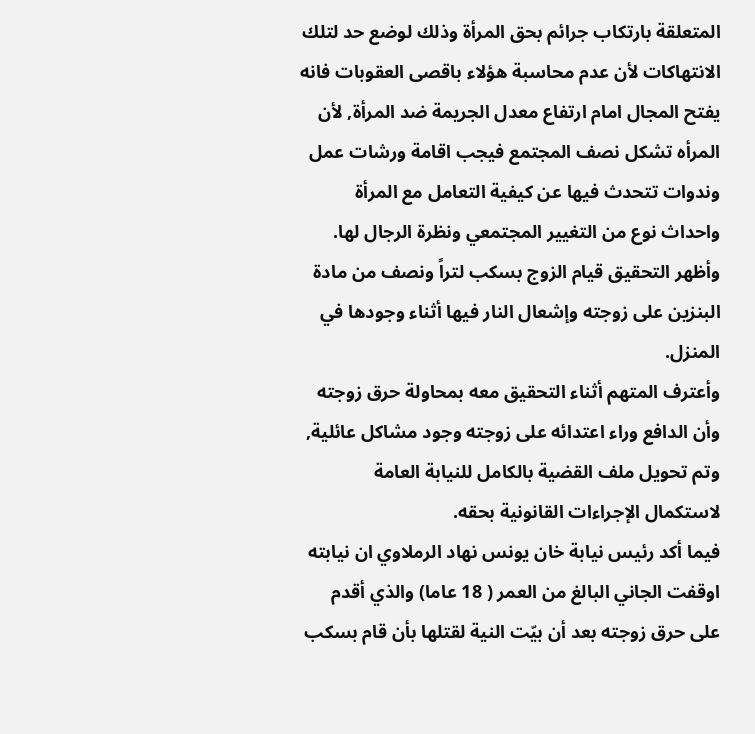المتعلقة بارتكاب جرائم بحق المرأة وذلك لوضع حد لتلك الانتهاكات لأن عدم محاسبة هؤلاء باقصى العقوبات فانه يفتح المجال امام ارتفاع معدل الجريمة ضد المرأة, لأن المرأه تشكل نصف المجتمع فيجب اقامة ورشات عمل وندوات تتحدث فيها عن كيفية التعامل مع المرأة واحداث نوع من التغيير المجتمعي ونظرة الرجال لها.
وأظهر التحقيق قيام الزوج بسكب لتراً ونصف من مادة البنزين على زوجته وإشعال النار فيها أثناء وجودها في المنزل.
وأعترف المتهم أثناء التحقيق معه بمحاولة حرق زوجته وأن الدافع وراء اعتدائه على زوجته وجود مشاكل عائلية, وتم تحويل ملف القضية بالكامل للنيابة العامة لاستكمال الإجراءات القانونية بحقه.
فيما أكد رئيس نيابة خان يونس نهاد الرملاوي ان نيابته اوقفت الجاني البالغ من العمر ( 18 عاما) والذي أقدم على حرق زوجته بعد أن بيّت النية لقتلها بأن قام بسكب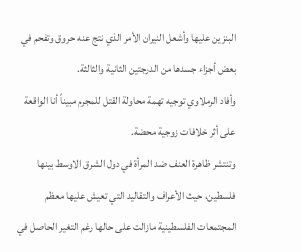البنزين عليها وأشعل النيران الأمر الذي نتج عنه حروق وتفحم في بعض أجزاء جسدها من الدرجتين الثانية والثالثة.
وأفاد الرملاوي توجيه تهمة محاولة القتل للمجرم مبيناً أنا الواقعة على أثر خلافات زوجية محضة.
وتنتشر ظاهرة العنف ضد المرأة في دول الشرق الاوسط بينها فلسطين، حيث الأعراف والتقاليد التي تعيش عليها معظم المجتمعات الفلسطينية مازالت على حالها رغم التغير الحاصل في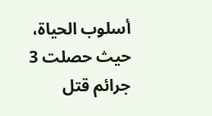أسلوب الحياة، حيث حصلت 3 جرائم قتل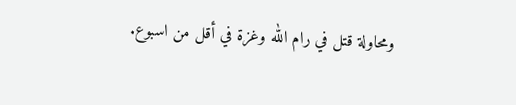ومحاولة قتل في رام الله وغزة في أقل من اسبوع.